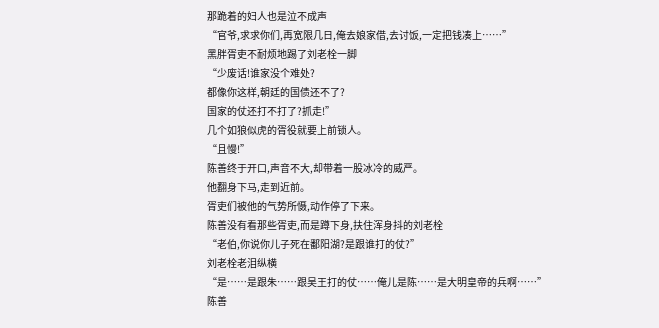那跪着的妇人也是泣不成声
“官爷,求求你们,再宽限几日,俺去娘家借,去讨饭,一定把钱凑上……”
黑胖胥吏不耐烦地踢了刘老栓一脚
“少废话!谁家没个难处?
都像你这样,朝廷的国债还不了?
国家的仗还打不打了?抓走!”
几个如狼似虎的胥役就要上前锁人。
“且慢!”
陈善终于开口,声音不大,却带着一股冰冷的威严。
他翻身下马,走到近前。
胥吏们被他的气势所慑,动作停了下来。
陈善没有看那些胥吏,而是蹲下身,扶住浑身抖的刘老栓
“老伯,你说你儿子死在鄱阳湖?是跟谁打的仗?”
刘老栓老泪纵横
“是……是跟朱……跟吴王打的仗……俺儿是陈……是大明皇帝的兵啊……”
陈善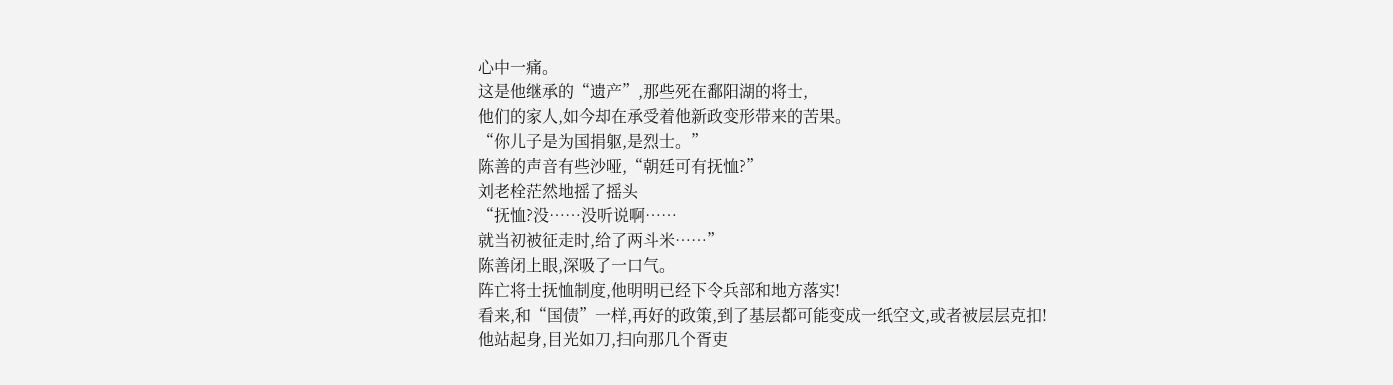心中一痛。
这是他继承的“遗产”,那些死在鄱阳湖的将士,
他们的家人,如今却在承受着他新政变形带来的苦果。
“你儿子是为国捐躯,是烈士。”
陈善的声音有些沙哑,“朝廷可有抚恤?”
刘老栓茫然地摇了摇头
“抚恤?没……没听说啊……
就当初被征走时,给了两斗米……”
陈善闭上眼,深吸了一口气。
阵亡将士抚恤制度,他明明已经下令兵部和地方落实!
看来,和“国债”一样,再好的政策,到了基层都可能变成一纸空文,或者被层层克扣!
他站起身,目光如刀,扫向那几个胥吏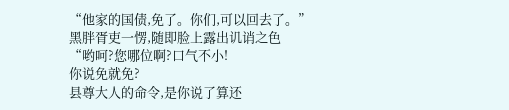“他家的国债,免了。你们,可以回去了。”
黑胖胥吏一愣,随即脸上露出讥诮之色
“哟呵?您哪位啊?口气不小!
你说免就免?
县尊大人的命令,是你说了算还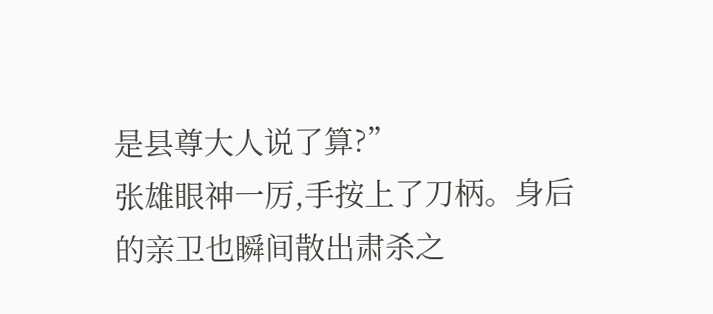是县尊大人说了算?”
张雄眼神一厉,手按上了刀柄。身后的亲卫也瞬间散出肃杀之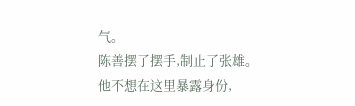气。
陈善摆了摆手,制止了张雄。
他不想在这里暴露身份,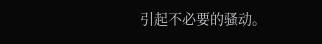引起不必要的骚动。